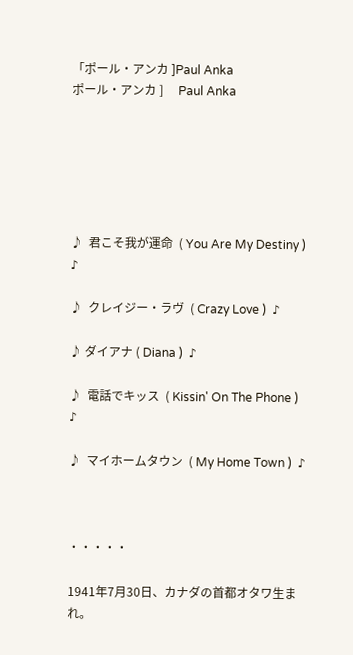「ポール・アンカ ]Paul Anka
ポール・アンカ ]     Paul Anka






♪  君こそ我が運命  ( You Are My Destiny )  ♪

♪  クレイジー・ラヴ  ( Crazy Love )  ♪

♪ ダイアナ ( Diana )  ♪

♪  電話でキッス  ( Kissin' On The Phone )  ♪

♪  マイホームタウン  ( My Home Town )  ♪



・・・・・

1941年7月30日、カナダの首都オタワ生まれ。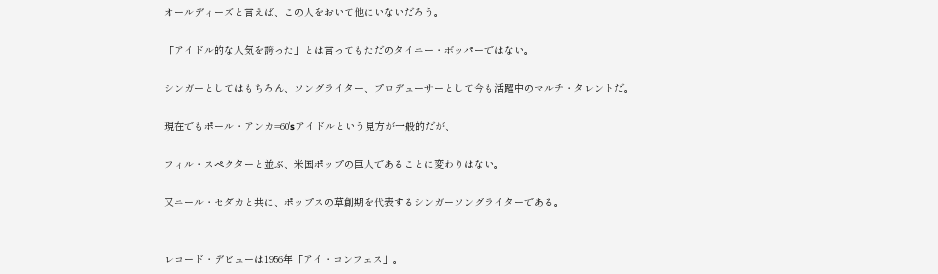オールディーズと言えば、この人をおいて他にいないだろう。

「アイドル的な人気を誇った」とは言ってもただのタイニー・ボッパーではない。

シンガーとしてはもちろん、ソングライター、プロデューサーとして今も活躍中のマルチ・タレントだ。

現在でもポール・アンカ=60'sアイドルという見方が一般的だが、

フィル・スペクターと並ぶ、米国ポップの巨人であることに変わりはない。

又ニール・セダカと共に、ポップスの草創期を代表するシンガーソングライターである。


レコード・デビューは1956年「アイ・コンフェス」。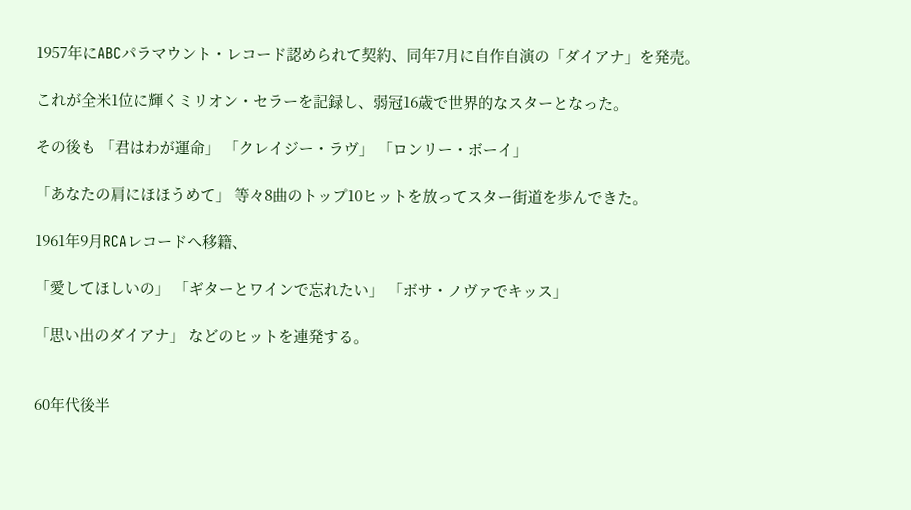1957年にABCパラマウント・レコード認められて契約、同年7月に自作自演の「ダイアナ」を発売。

これが全米1位に輝くミリオン・セラーを記録し、弱冠16歳で世界的なスターとなった。

その後も 「君はわが運命」 「クレイジー・ラヴ」 「ロンリー・ボーイ」

「あなたの肩にほほうめて」 等々8曲のトップ10ヒットを放ってスター街道を歩んできた。

1961年9月RCAレコードへ移籍、

「愛してほしいの」 「ギターとワインで忘れたい」 「ボサ・ノヴァでキッス」

「思い出のダイアナ」 などのヒットを連発する。


60年代後半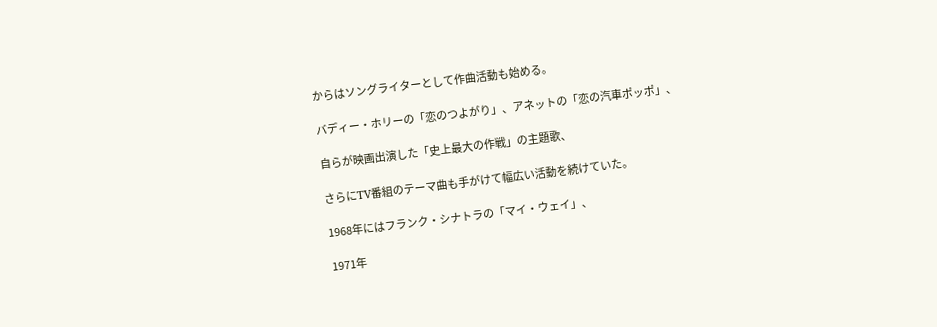からはソングライターとして作曲活動も始める。

バディー・ホリーの「恋のつよがり」、アネットの「恋の汽車ポッポ」、

自らが映画出演した「史上最大の作戦」の主題歌、

さらにTV番組のテーマ曲も手がけて幅広い活動を続けていた。

1968年にはフランク・シナトラの「マイ・ウェイ」、

1971年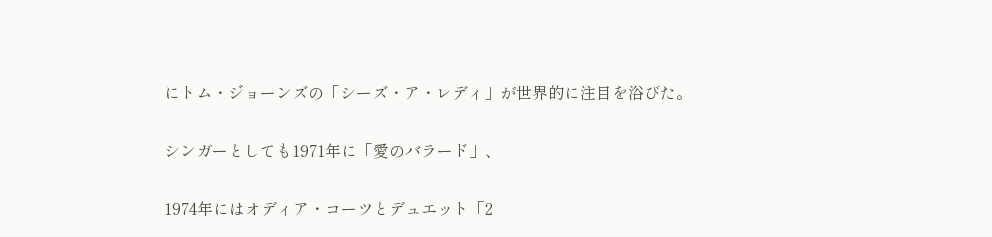にトム・ジョーンズの「シーズ・ア・レディ」が世界的に注目を浴びた。

シンガーとしても1971年に「愛のバラード」、

1974年にはオディア・コーツとデュエット「2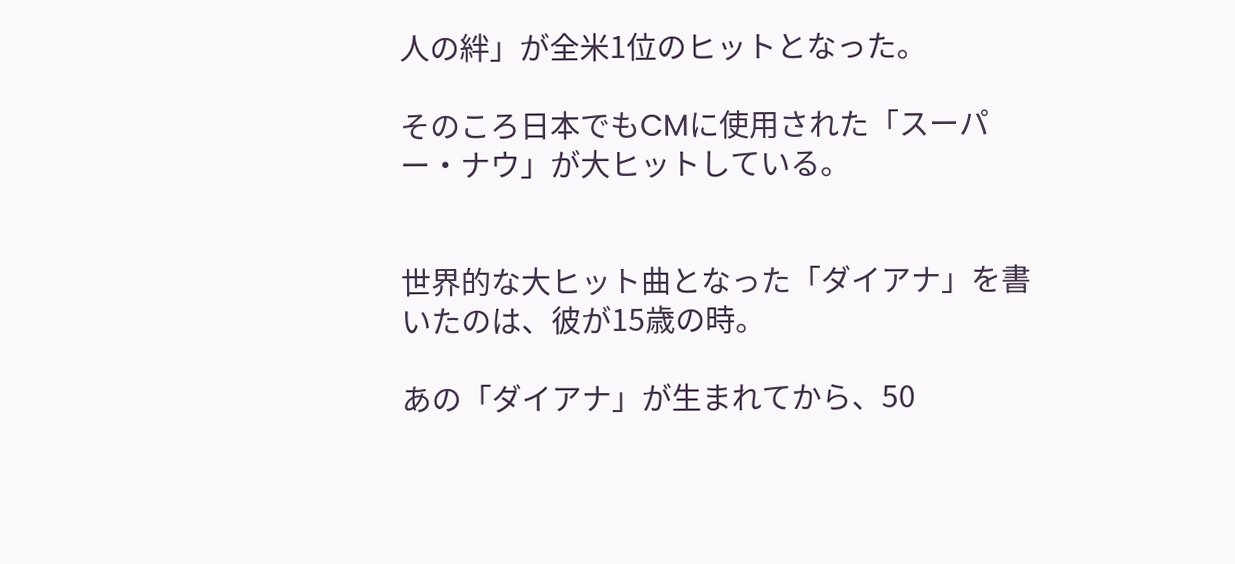人の絆」が全米1位のヒットとなった。

そのころ日本でもCMに使用された「スーパー・ナウ」が大ヒットしている。


世界的な大ヒット曲となった「ダイアナ」を書いたのは、彼が15歳の時。

あの「ダイアナ」が生まれてから、50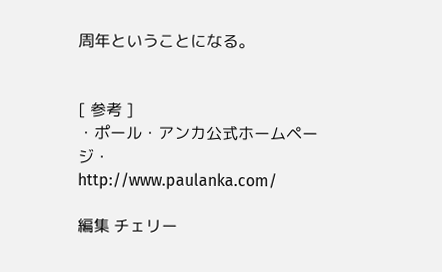周年ということになる。


[ 参考 ]
・ポール・アンカ公式ホームページ・
http://www.paulanka.com/

編集 チェリー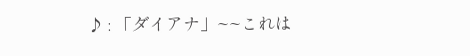♪ : 「ダイアナ」~~これは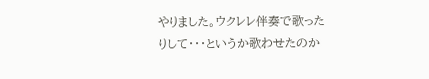やりました。ウクレレ伴奏で歌ったりして・・・というか歌わせたのか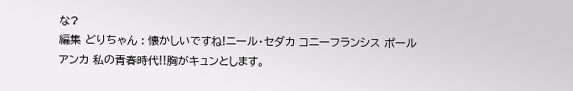な?
編集 どりちゃん : 懐かしいですね!ニール・セダカ コニーフランシス ポールアンカ 私の青春時代!!胸がキュンとします。